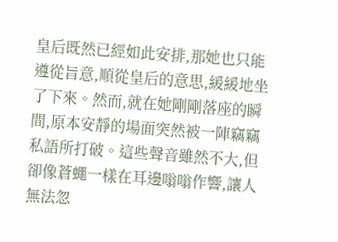皇后既然已經如此安排,那她也只能遵從旨意,順從皇后的意思,緩緩地坐了下來。然而,就在她剛剛落座的瞬間,原本安靜的場面突然被一陣竊竊私語所打破。這些聲音雖然不大,但卻像蒼蠅一樣在耳邊嗡嗡作響,讓人無法忽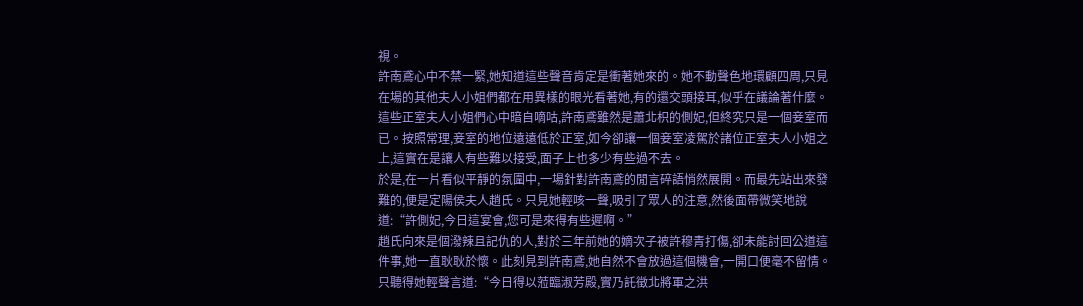視。
許南鳶心中不禁一緊,她知道這些聲音肯定是衝著她來的。她不動聲色地環顧四周,只見在場的其他夫人小姐們都在用異樣的眼光看著她,有的還交頭接耳,似乎在議論著什麼。
這些正室夫人小姐們心中暗自嘀咕,許南鳶雖然是蕭北枳的側妃,但終究只是一個妾室而已。按照常理,妾室的地位遠遠低於正室,如今卻讓一個妾室凌駕於諸位正室夫人小姐之上,這實在是讓人有些難以接受,面子上也多少有些過不去。
於是,在一片看似平靜的氛圍中,一場針對許南鳶的閒言碎語悄然展開。而最先站出來發難的,便是定陽侯夫人趙氏。只見她輕咳一聲,吸引了眾人的注意,然後面帶微笑地說道:“許側妃,今日這宴會,您可是來得有些遲啊。”
趙氏向來是個潑辣且記仇的人,對於三年前她的嫡次子被許穆青打傷,卻未能討回公道這件事,她一直耿耿於懷。此刻見到許南鳶,她自然不會放過這個機會,一開口便毫不留情。
只聽得她輕聲言道:“今日得以蒞臨淑芳殿,實乃託徵北將軍之洪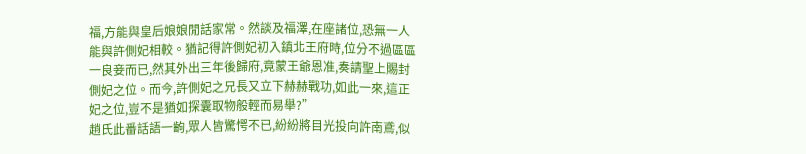福,方能與皇后娘娘閒話家常。然談及福澤,在座諸位,恐無一人能與許側妃相較。猶記得許側妃初入鎮北王府時,位分不過區區一良妾而已,然其外出三年後歸府,竟蒙王爺恩准,奏請聖上賜封側妃之位。而今,許側妃之兄長又立下赫赫戰功,如此一來,這正妃之位,豈不是猶如探囊取物般輕而易舉?”
趙氏此番話語一齣,眾人皆驚愕不已,紛紛將目光投向許南鳶,似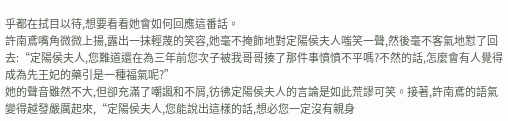乎都在拭目以待,想要看看她會如何回應這番話。
許南鳶嘴角微微上揚,露出一抹輕蔑的笑容,她毫不掩飾地對定陽侯夫人嗤笑一聲,然後毫不客氣地懟了回去:“定陽侯夫人,您難道還在為三年前您次子被我哥哥揍了那件事憤憤不平嗎?不然的話,怎麼會有人覺得成為先王妃的藥引是一種福氣呢?”
她的聲音雖然不大,但卻充滿了嘲諷和不屑,彷彿定陽侯夫人的言論是如此荒謬可笑。接著,許南鳶的語氣變得越發嚴厲起來,“定陽侯夫人,您能說出這樣的話,想必您一定沒有親身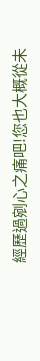經歷過剜心之痛吧!您也大概從未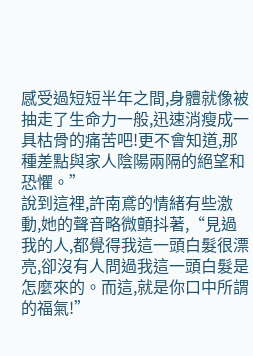感受過短短半年之間,身體就像被抽走了生命力一般,迅速消瘦成一具枯骨的痛苦吧!更不會知道,那種差點與家人陰陽兩隔的絕望和恐懼。”
說到這裡,許南鳶的情緒有些激動,她的聲音略微顫抖著,“見過我的人,都覺得我這一頭白髮很漂亮,卻沒有人問過我這一頭白髮是怎麼來的。而這,就是你口中所謂的福氣!”